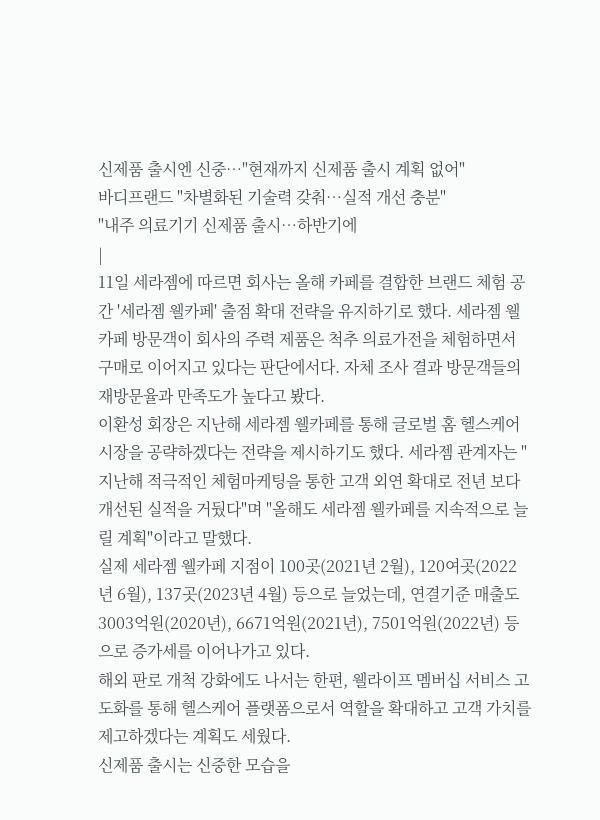신제품 출시엔 신중…"현재까지 신제품 출시 계획 없어"
바디프랜드 "차별화된 기술력 갖춰…실적 개선 충분"
"내주 의료기기 신제품 출시…하반기에
|
11일 세라젬에 따르면 회사는 올해 카페를 결합한 브랜드 체험 공간 '세라젬 웰카페' 출점 확대 전략을 유지하기로 했다. 세라젬 웰카페 방문객이 회사의 주력 제품은 척추 의료가전을 체험하면서 구매로 이어지고 있다는 판단에서다. 자체 조사 결과 방문객들의 재방문율과 만족도가 높다고 봤다.
이환성 회장은 지난해 세라젬 웰카페를 통해 글로벌 홈 헬스케어 시장을 공략하겠다는 전략을 제시하기도 했다. 세라젬 관계자는 "지난해 적극적인 체험마케팅을 통한 고객 외연 확대로 전년 보다 개선된 실적을 거뒀다"며 "올해도 세라젬 웰카페를 지속적으로 늘릴 계획"이라고 말했다.
실제 세라젬 웰카페 지점이 100곳(2021년 2월), 120여곳(2022년 6월), 137곳(2023년 4월) 등으로 늘었는데, 연결기준 매출도 3003억원(2020년), 6671억원(2021년), 7501억원(2022년) 등으로 증가세를 이어나가고 있다.
해외 판로 개척 강화에도 나서는 한편, 웰라이프 멤버십 서비스 고도화를 통해 헬스케어 플랫폼으로서 역할을 확대하고 고객 가치를 제고하겠다는 계획도 세웠다.
신제품 출시는 신중한 모습을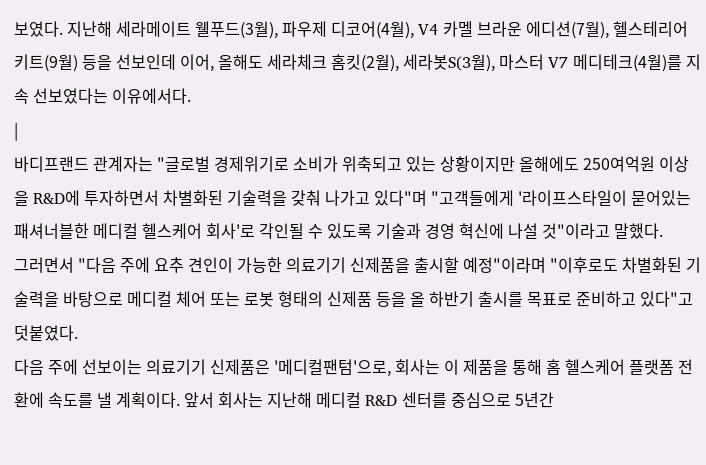보였다. 지난해 세라메이트 웰푸드(3월), 파우제 디코어(4월), V4 카멜 브라운 에디션(7월), 헬스테리어 키트(9월) 등을 선보인데 이어, 올해도 세라체크 홈킷(2월), 세라봇S(3월), 마스터 V7 메디테크(4월)를 지속 선보였다는 이유에서다.
|
바디프랜드 관계자는 "글로벌 경제위기로 소비가 위축되고 있는 상황이지만 올해에도 250여억원 이상을 R&D에 투자하면서 차별화된 기술력을 갖춰 나가고 있다"며 "고객들에게 '라이프스타일이 묻어있는 패셔너블한 메디컬 헬스케어 회사'로 각인될 수 있도록 기술과 경영 혁신에 나설 것"이라고 말했다.
그러면서 "다음 주에 요추 견인이 가능한 의료기기 신제품을 출시할 예정"이라며 "이후로도 차별화된 기술력을 바탕으로 메디컬 체어 또는 로봇 형태의 신제품 등을 올 하반기 출시를 목표로 준비하고 있다"고 덧붙였다.
다음 주에 선보이는 의료기기 신제품은 '메디컬팬텀'으로, 회사는 이 제품을 통해 홈 헬스케어 플랫폼 전환에 속도를 낼 계획이다. 앞서 회사는 지난해 메디컬 R&D 센터를 중심으로 5년간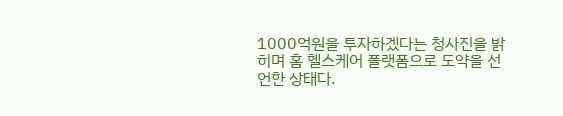1000억원을 투자하겠다는 청사진을 밝히며 홈 헬스케어 플랫폼으로 도약을 선언한 상태다.